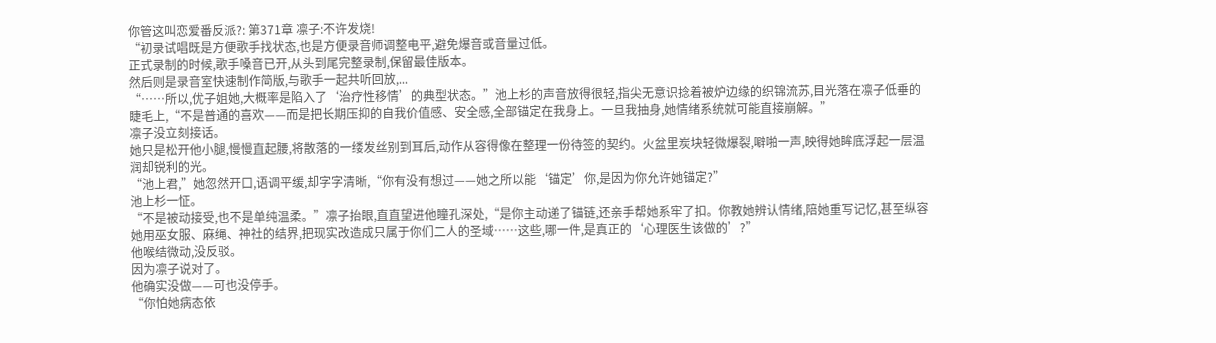你管这叫恋爱番反派?: 第371章 凛子:不许发烧!
“初录试唱既是方便歌手找状态,也是方便录音师调整电平,避免爆音或音量过低。
正式录制的时候,歌手嗓音已开,从头到尾完整录制,保留最佳版本。
然后则是录音室快速制作简版,与歌手一起共听回放,...
“……所以,优子姐她,大概率是陷入了‘治疗性移情’的典型状态。”池上杉的声音放得很轻,指尖无意识捻着被炉边缘的织锦流苏,目光落在凛子低垂的睫毛上,“不是普通的喜欢——而是把长期压抑的自我价值感、安全感,全部锚定在我身上。一旦我抽身,她情绪系统就可能直接崩解。”
凛子没立刻接话。
她只是松开他小腿,慢慢直起腰,将散落的一缕发丝别到耳后,动作从容得像在整理一份待签的契约。火盆里炭块轻微爆裂,噼啪一声,映得她眸底浮起一层温润却锐利的光。
“池上君,”她忽然开口,语调平缓,却字字清晰,“你有没有想过——她之所以能‘锚定’你,是因为你允许她锚定?”
池上杉一怔。
“不是被动接受,也不是单纯温柔。”凛子抬眼,直直望进他瞳孔深处,“是你主动递了锚链,还亲手帮她系牢了扣。你教她辨认情绪,陪她重写记忆,甚至纵容她用巫女服、麻绳、神社的结界,把现实改造成只属于你们二人的圣域……这些,哪一件,是真正的‘心理医生该做的’?”
他喉结微动,没反驳。
因为凛子说对了。
他确实没做——可也没停手。
“你怕她病态依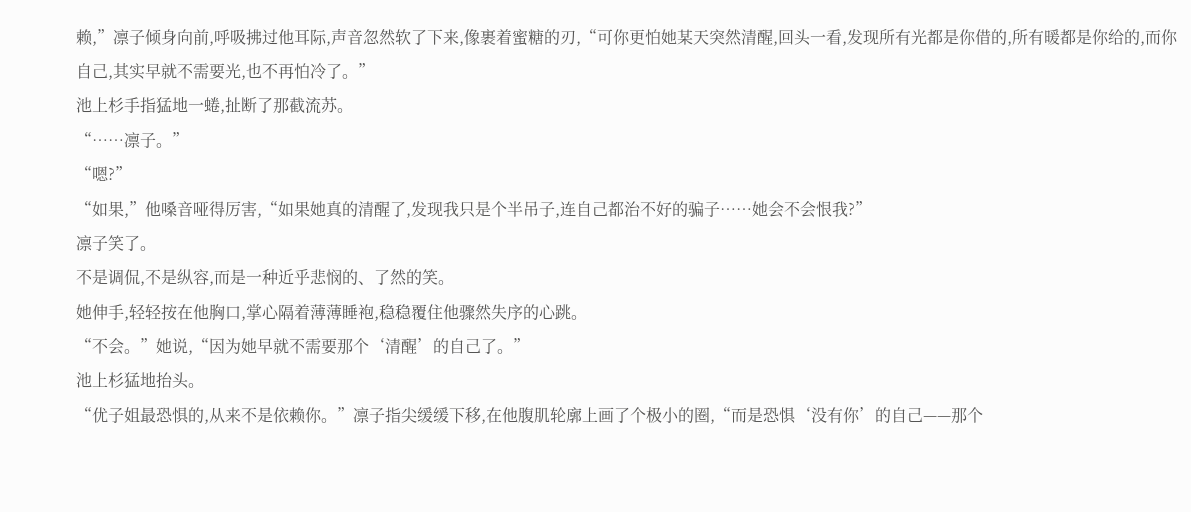赖,”凛子倾身向前,呼吸拂过他耳际,声音忽然软了下来,像裹着蜜糖的刃,“可你更怕她某天突然清醒,回头一看,发现所有光都是你借的,所有暖都是你给的,而你自己,其实早就不需要光,也不再怕冷了。”
池上杉手指猛地一蜷,扯断了那截流苏。
“……凛子。”
“嗯?”
“如果,”他嗓音哑得厉害,“如果她真的清醒了,发现我只是个半吊子,连自己都治不好的骗子……她会不会恨我?”
凛子笑了。
不是调侃,不是纵容,而是一种近乎悲悯的、了然的笑。
她伸手,轻轻按在他胸口,掌心隔着薄薄睡袍,稳稳覆住他骤然失序的心跳。
“不会。”她说,“因为她早就不需要那个‘清醒’的自己了。”
池上杉猛地抬头。
“优子姐最恐惧的,从来不是依赖你。”凛子指尖缓缓下移,在他腹肌轮廓上画了个极小的圈,“而是恐惧‘没有你’的自己——那个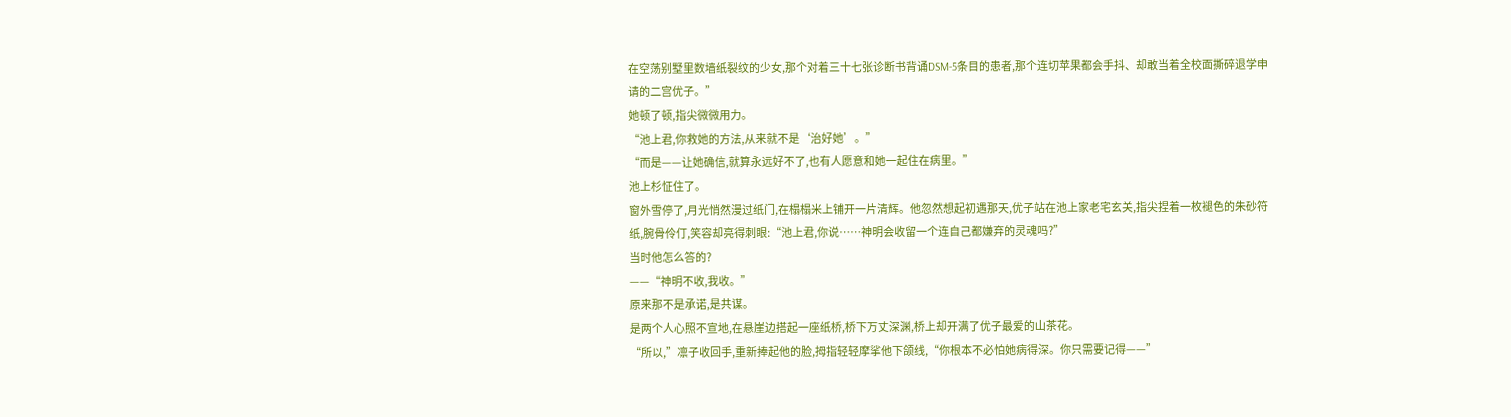在空荡别墅里数墙纸裂纹的少女,那个对着三十七张诊断书背诵DSM-5条目的患者,那个连切苹果都会手抖、却敢当着全校面撕碎退学申请的二宫优子。”
她顿了顿,指尖微微用力。
“池上君,你救她的方法,从来就不是‘治好她’。”
“而是——让她确信,就算永远好不了,也有人愿意和她一起住在病里。”
池上杉怔住了。
窗外雪停了,月光悄然漫过纸门,在榻榻米上铺开一片清辉。他忽然想起初遇那天,优子站在池上家老宅玄关,指尖捏着一枚褪色的朱砂符纸,腕骨伶仃,笑容却亮得刺眼:“池上君,你说……神明会收留一个连自己都嫌弃的灵魂吗?”
当时他怎么答的?
——“神明不收,我收。”
原来那不是承诺,是共谋。
是两个人心照不宣地,在悬崖边搭起一座纸桥,桥下万丈深渊,桥上却开满了优子最爱的山茶花。
“所以,”凛子收回手,重新捧起他的脸,拇指轻轻摩挲他下颌线,“你根本不必怕她病得深。你只需要记得——”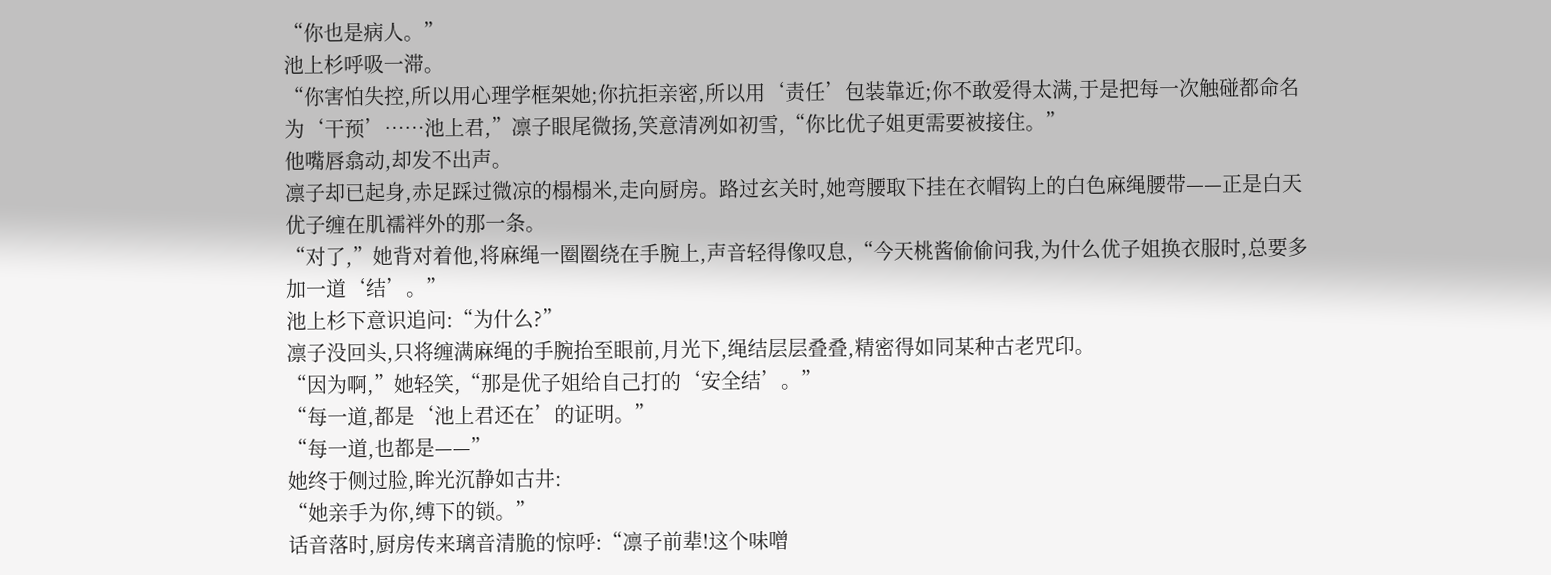“你也是病人。”
池上杉呼吸一滞。
“你害怕失控,所以用心理学框架她;你抗拒亲密,所以用‘责任’包装靠近;你不敢爱得太满,于是把每一次触碰都命名为‘干预’……池上君,”凛子眼尾微扬,笑意清冽如初雪,“你比优子姐更需要被接住。”
他嘴唇翕动,却发不出声。
凛子却已起身,赤足踩过微凉的榻榻米,走向厨房。路过玄关时,她弯腰取下挂在衣帽钩上的白色麻绳腰带——正是白天优子缠在肌襦袢外的那一条。
“对了,”她背对着他,将麻绳一圈圈绕在手腕上,声音轻得像叹息,“今天桃酱偷偷问我,为什么优子姐换衣服时,总要多加一道‘结’。”
池上杉下意识追问:“为什么?”
凛子没回头,只将缠满麻绳的手腕抬至眼前,月光下,绳结层层叠叠,精密得如同某种古老咒印。
“因为啊,”她轻笑,“那是优子姐给自己打的‘安全结’。”
“每一道,都是‘池上君还在’的证明。”
“每一道,也都是——”
她终于侧过脸,眸光沉静如古井:
“她亲手为你,缚下的锁。”
话音落时,厨房传来璃音清脆的惊呼:“凛子前辈!这个味噌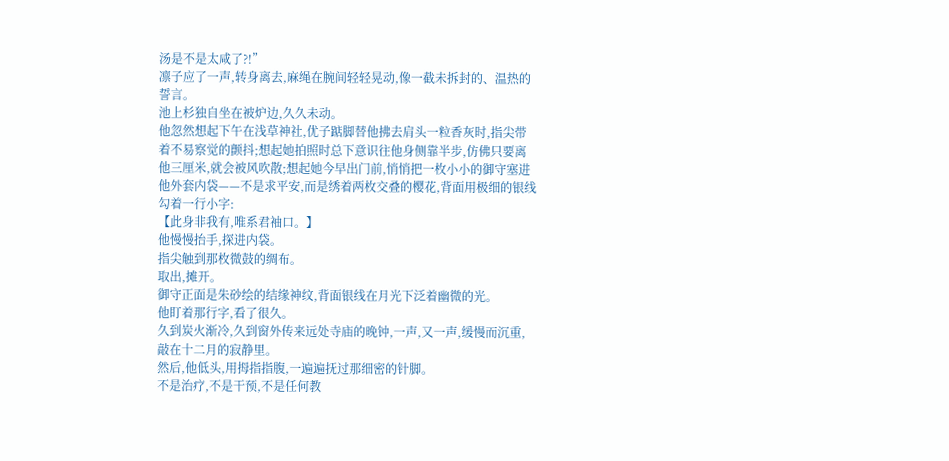汤是不是太咸了?!”
凛子应了一声,转身离去,麻绳在腕间轻轻晃动,像一截未拆封的、温热的誓言。
池上杉独自坐在被炉边,久久未动。
他忽然想起下午在浅草神社,优子踮脚替他拂去肩头一粒香灰时,指尖带着不易察觉的颤抖;想起她拍照时总下意识往他身侧靠半步,仿佛只要离他三厘米,就会被风吹散;想起她今早出门前,悄悄把一枚小小的御守塞进他外套内袋——不是求平安,而是绣着两枚交叠的樱花,背面用极细的银线勾着一行小字:
【此身非我有,唯系君袖口。】
他慢慢抬手,探进内袋。
指尖触到那枚微鼓的绸布。
取出,摊开。
御守正面是朱砂绘的结缘神纹,背面银线在月光下泛着幽微的光。
他盯着那行字,看了很久。
久到炭火渐冷,久到窗外传来远处寺庙的晚钟,一声,又一声,缓慢而沉重,敲在十二月的寂静里。
然后,他低头,用拇指指腹,一遍遍抚过那细密的针脚。
不是治疗,不是干预,不是任何教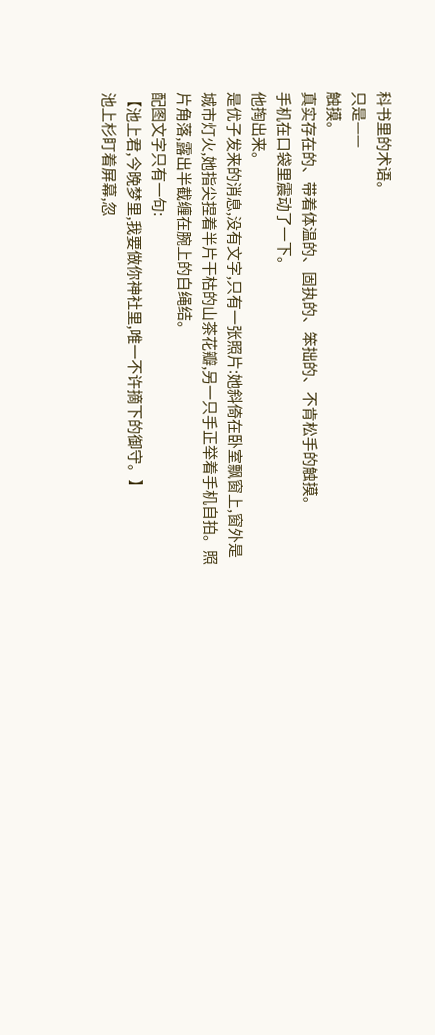科书里的术语。
只是——
触摸。
真实存在的、带着体温的、固执的、笨拙的、不肯松手的触摸。
手机在口袋里震动了一下。
他掏出来。
是优子发来的消息,没有文字,只有一张照片:她斜倚在卧室飘窗上,窗外是城市灯火,她指尖捏着半片干枯的山茶花瓣,另一只手正举着手机自拍。照片角落,露出半截缠在腕上的白绳结。
配图文字只有一句:
【池上君,今晚梦里,我要做你神社里,唯一不许摘下的御守。】
池上杉盯着屏幕,忽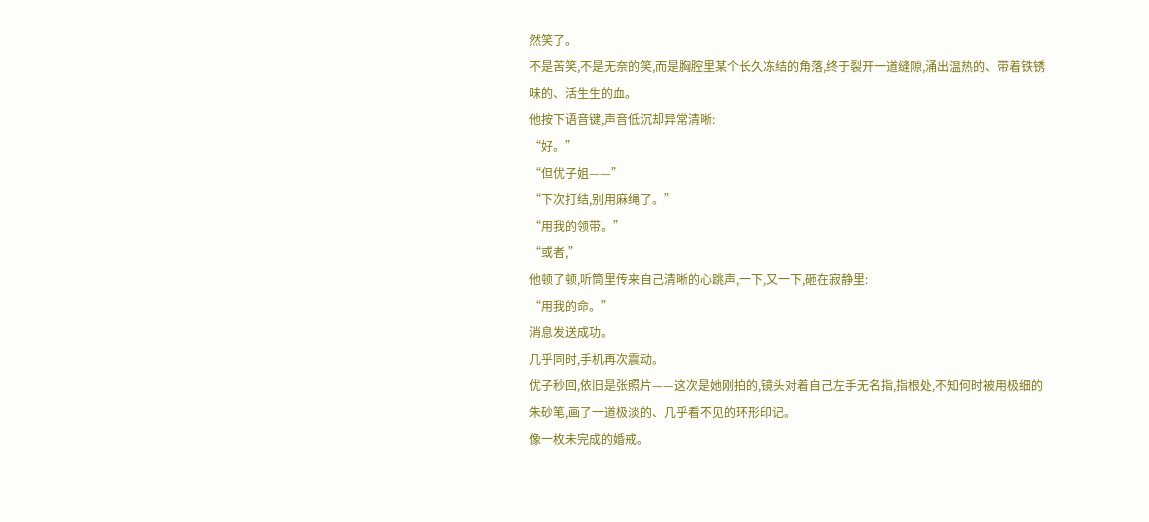然笑了。
不是苦笑,不是无奈的笑,而是胸腔里某个长久冻结的角落,终于裂开一道缝隙,涌出温热的、带着铁锈味的、活生生的血。
他按下语音键,声音低沉却异常清晰:
“好。”
“但优子姐——”
“下次打结,别用麻绳了。”
“用我的领带。”
“或者,”
他顿了顿,听筒里传来自己清晰的心跳声,一下,又一下,砸在寂静里:
“用我的命。”
消息发送成功。
几乎同时,手机再次震动。
优子秒回,依旧是张照片——这次是她刚拍的,镜头对着自己左手无名指,指根处,不知何时被用极细的朱砂笔,画了一道极淡的、几乎看不见的环形印记。
像一枚未完成的婚戒。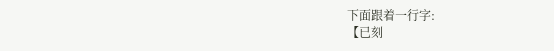下面跟着一行字:
【已刻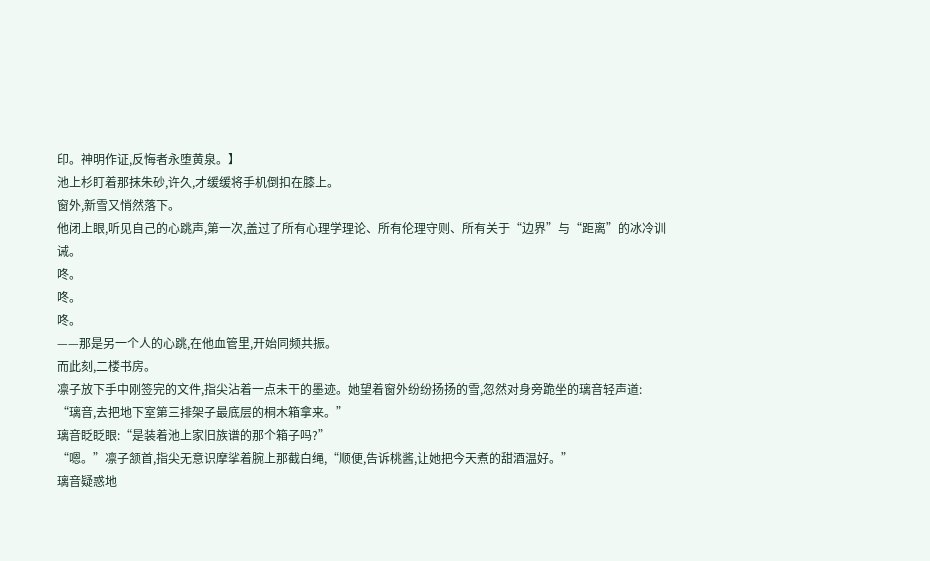印。神明作证,反悔者永堕黄泉。】
池上杉盯着那抹朱砂,许久,才缓缓将手机倒扣在膝上。
窗外,新雪又悄然落下。
他闭上眼,听见自己的心跳声,第一次,盖过了所有心理学理论、所有伦理守则、所有关于“边界”与“距离”的冰冷训诫。
咚。
咚。
咚。
——那是另一个人的心跳,在他血管里,开始同频共振。
而此刻,二楼书房。
凛子放下手中刚签完的文件,指尖沾着一点未干的墨迹。她望着窗外纷纷扬扬的雪,忽然对身旁跪坐的璃音轻声道:
“璃音,去把地下室第三排架子最底层的桐木箱拿来。”
璃音眨眨眼:“是装着池上家旧族谱的那个箱子吗?”
“嗯。”凛子颔首,指尖无意识摩挲着腕上那截白绳,“顺便,告诉桃酱,让她把今天煮的甜酒温好。”
璃音疑惑地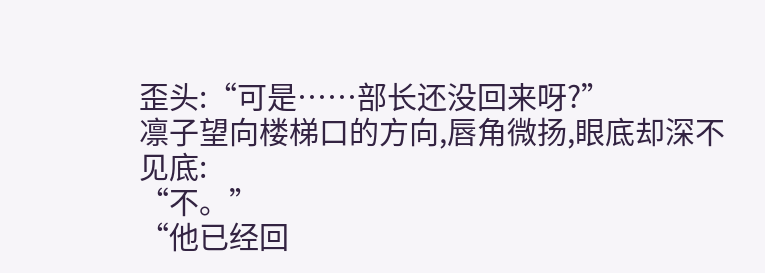歪头:“可是……部长还没回来呀?”
凛子望向楼梯口的方向,唇角微扬,眼底却深不见底:
“不。”
“他已经回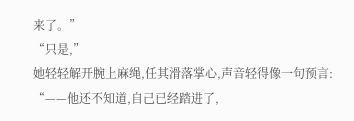来了。”
“只是,”
她轻轻解开腕上麻绳,任其滑落掌心,声音轻得像一句预言:
“——他还不知道,自己已经踏进了,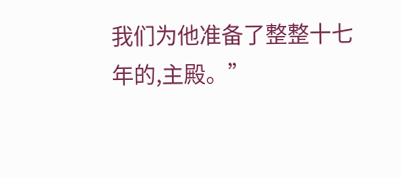我们为他准备了整整十七年的,主殿。”